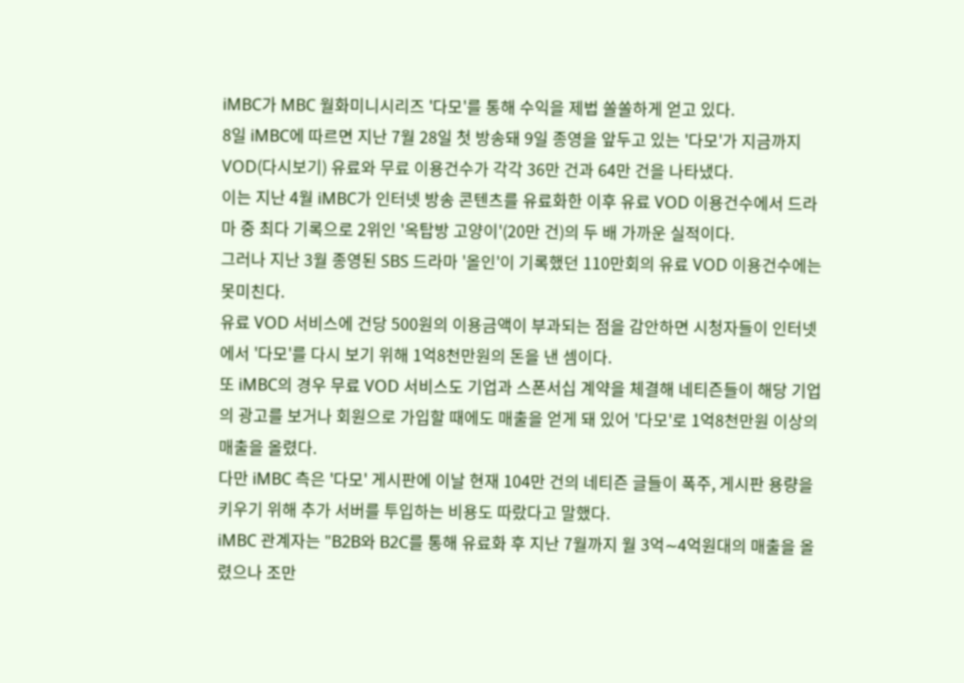iMBC가 MBC 월화미니시리즈 '다모'를 통해 수익을 제법 쏠쏠하게 얻고 있다.
8일 iMBC에 따르면 지난 7월 28일 첫 방송돼 9일 종영을 앞두고 있는 '다모'가 지금까지 VOD(다시보기) 유료와 무료 이용건수가 각각 36만 건과 64만 건을 나타냈다.
이는 지난 4월 iMBC가 인터넷 방송 콘텐츠를 유료화한 이후 유료 VOD 이용건수에서 드라마 중 최다 기록으로 2위인 '옥탑방 고양이'(20만 건)의 두 배 가까운 실적이다.
그러나 지난 3월 종영된 SBS 드라마 '올인'이 기록했던 110만회의 유료 VOD 이용건수에는 못미친다.
유료 VOD 서비스에 건당 500원의 이용금액이 부과되는 점을 감안하면 시청자들이 인터넷에서 '다모'를 다시 보기 위해 1억8천만원의 돈을 낸 셈이다.
또 iMBC의 경우 무료 VOD 서비스도 기업과 스폰서십 계약을 체결해 네티즌들이 해당 기업의 광고를 보거나 회원으로 가입할 때에도 매출을 얻게 돼 있어 '다모'로 1억8천만원 이상의 매출을 올렸다.
다만 iMBC 측은 '다모' 게시판에 이날 현재 104만 건의 네티즌 글들이 폭주, 게시판 용량을 키우기 위해 추가 서버를 투입하는 비용도 따랐다고 말했다.
iMBC 관계자는 "B2B와 B2C를 통해 유료화 후 지난 7월까지 월 3억∼4억원대의 매출을 올렸으나 조만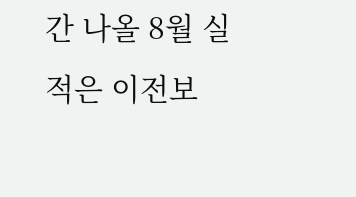간 나올 8월 실적은 이전보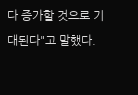다 증가할 것으로 기대된다"고 말했다.